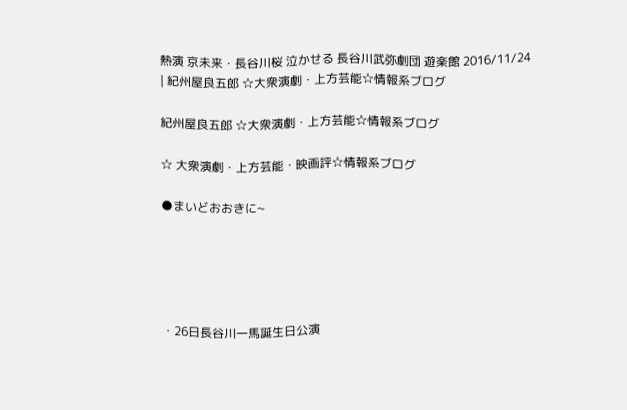熱演 京未来・長谷川桜 泣かせる 長谷川武弥劇団 遊楽館 2016/11/24 | 紀州屋良五郎 ☆大衆演劇・上方芸能☆情報系ブログ

紀州屋良五郎 ☆大衆演劇・上方芸能☆情報系ブログ

☆ 大衆演劇・上方芸能・映画評☆情報系ブログ

●まいどおおきに~





・26日長谷川一馬誕生日公演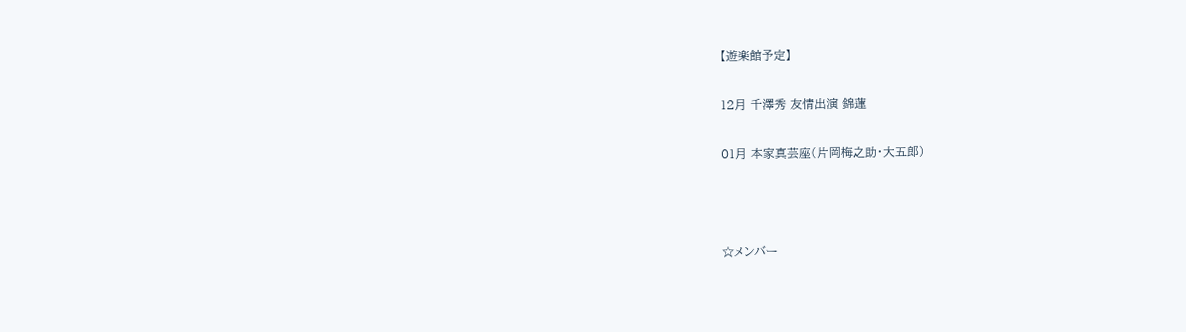【遊楽館予定】

12月 千澤秀 友情出演 錦蓮

01月 本家真芸座(片岡梅之助・大五郎)



☆メンバー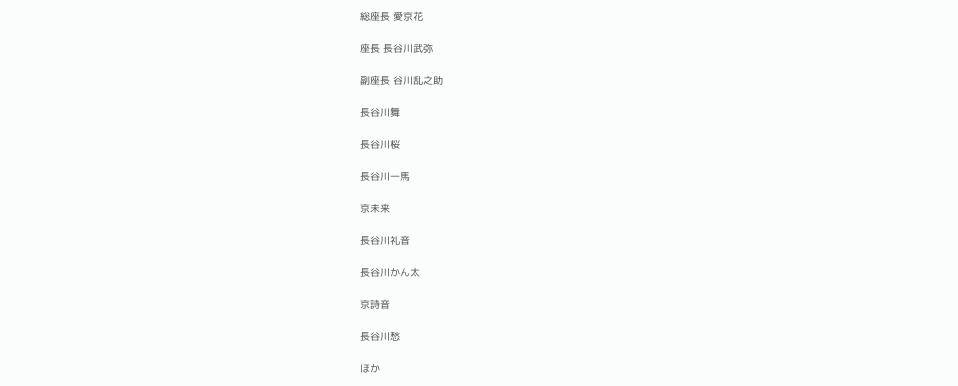総座長 愛京花

座長 長谷川武弥

副座長 谷川乱之助

長谷川舞

長谷川桜

長谷川一馬

京未来

長谷川礼音

長谷川かん太

京詩音

長谷川愁

ほか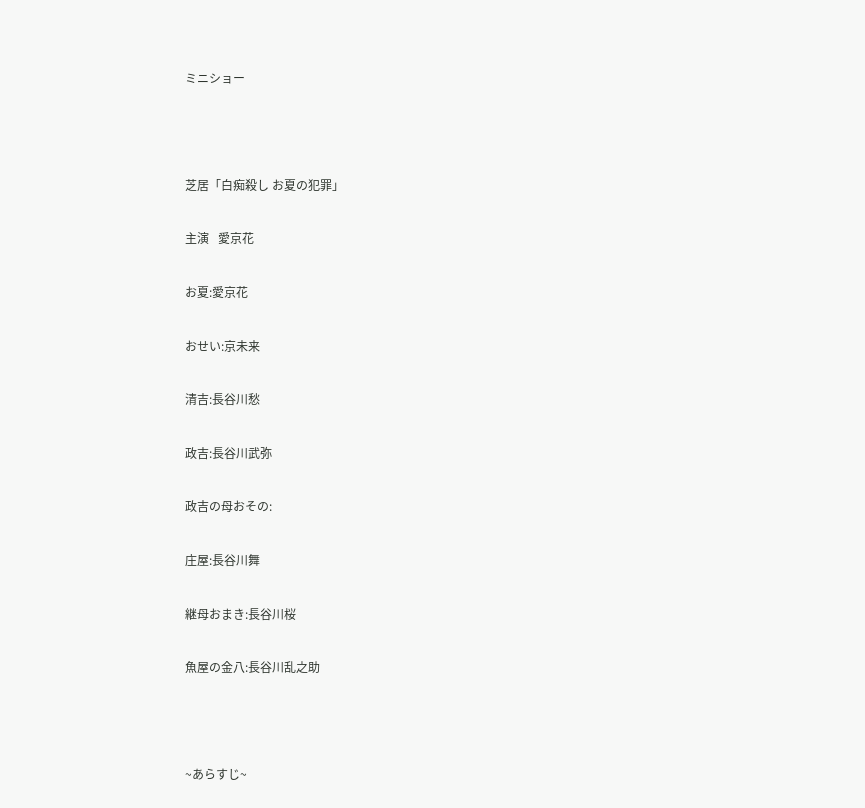ミニショー



芝居「白痴殺し お夏の犯罪」

主演   愛京花

お夏:愛京花

おせい:京未来

清吉:長谷川愁

政吉:長谷川武弥

政吉の母おその:

庄屋:長谷川舞

継母おまき:長谷川桜

魚屋の金八:長谷川乱之助



~あらすじ~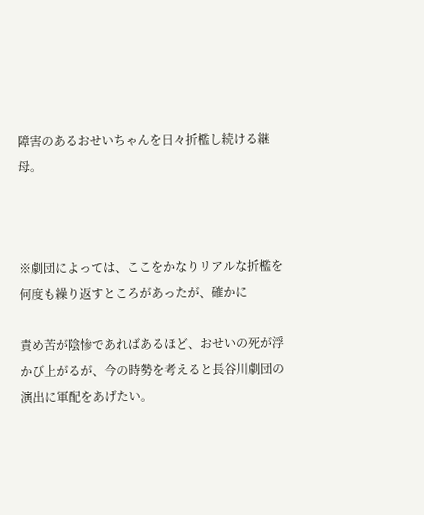障害のあるおせいちゃんを日々折檻し続ける継母。



※劇団によっては、ここをかなりリアルな折檻を何度も繰り返すところがあったが、確かに

責め苦が陰惨であればあるほど、おせいの死が浮かび上がるが、今の時勢を考えると長谷川劇団の演出に軍配をあげたい。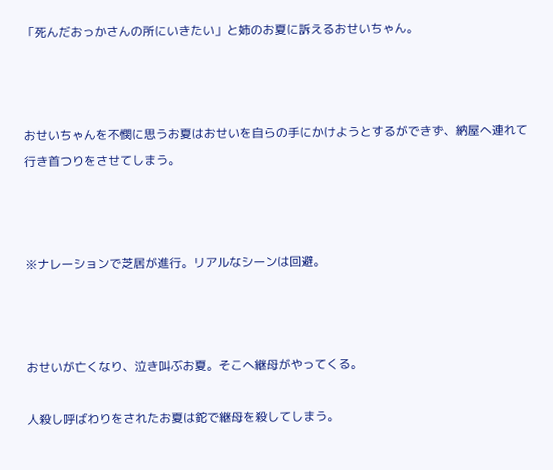「死んだおっかさんの所にいきたい」と姉のお夏に訴えるおせいちゃん。



おせいちゃんを不憫に思うお夏はおせいを自らの手にかけようとするができず、納屋へ連れて行き首つりをさせてしまう。



※ナレーションで芝居が進行。リアルなシーンは回避。



おせいが亡くなり、泣き叫ぶお夏。そこへ継母がやってくる。

人殺し呼ばわりをされたお夏は鉈で継母を殺してしまう。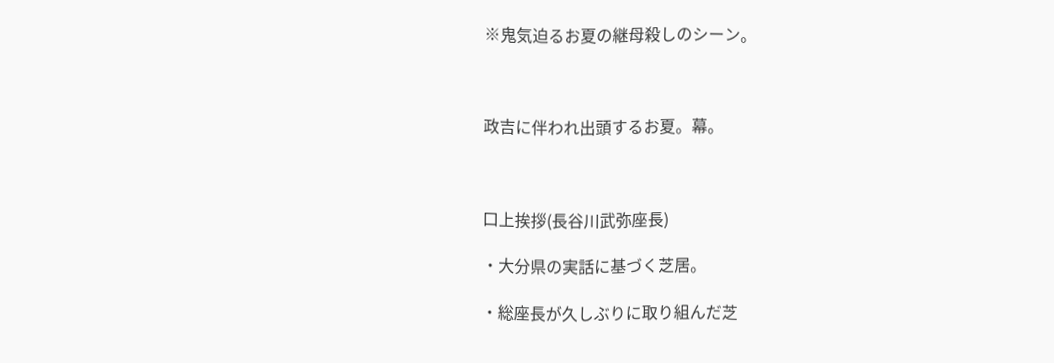※鬼気迫るお夏の継母殺しのシーン。



政吉に伴われ出頭するお夏。幕。



口上挨拶(長谷川武弥座長)

・大分県の実話に基づく芝居。

・総座長が久しぶりに取り組んだ芝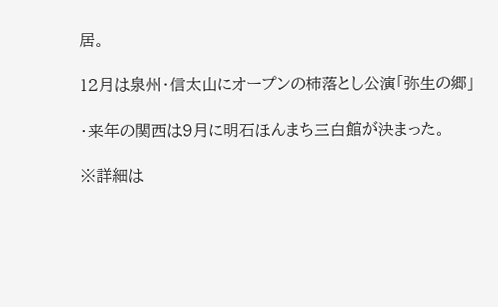居。

12月は泉州・信太山にオープンの柿落とし公演「弥生の郷」

・来年の関西は9月に明石ほんまち三白館が決まった。

※詳細は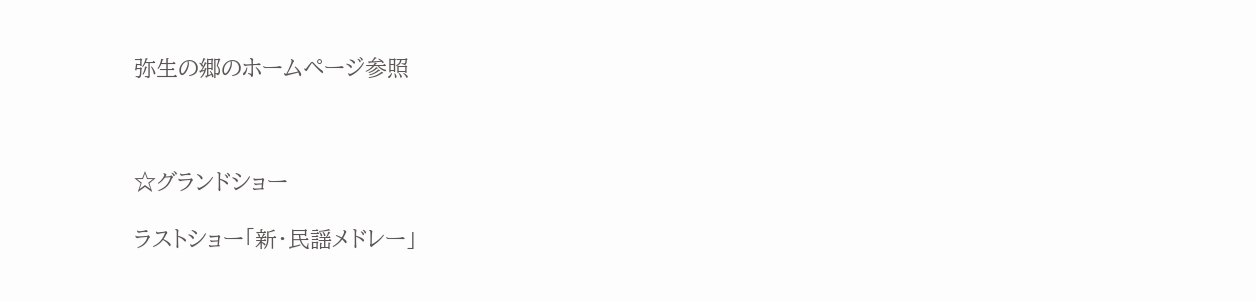弥生の郷のホームページ参照



☆グランドショー

ラストショー「新・民謡メドレー」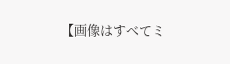【画像はすべてミ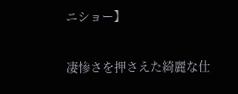ニショー】

凄惨さを押さえた綺麗な仕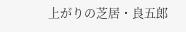上がりの芝居・良五郎